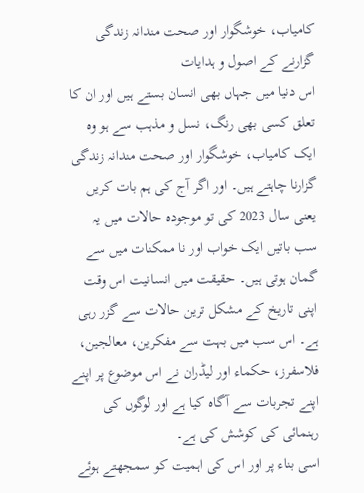کامیاب، خوشگوار اور صحت مندانہ زندگی گزارنے کے اصول و ہدایات
اس دنیا میں جہاں بھی انسان بستے ہیں اور ان کا تعلق کسی بھی رنگ، نسل و مذہب سے ہو وہ ایک کامیاب، خوشگوار اور صحت مندانہ زندگی گزارنا چاہتے ہیں۔ اور اگر آج کی ہم بات کریں یعنی سال 2023 کی تو موجودہ حالات میں یہ سب باتیں ایک خواب اور نا ممکنات میں سے گمان ہوتی ہیں۔ حقیقت میں انسانیت اس وقت اپنی تاریخ کے مشکل ترین حالات سے گزر رہی ہے۔ اس سب میں بہت سے مفکرین، معالجین، فلاسفرز، حکماء اور لیڈران نے اس موضوع پر اپنے اپنے تجربات سے آگاہ کیا ہے اور لوگوں کی رہنمائی کی کوشش کی ہے۔
اسی بناء پر اور اس کی اہمیت کو سمجھتے ہوئے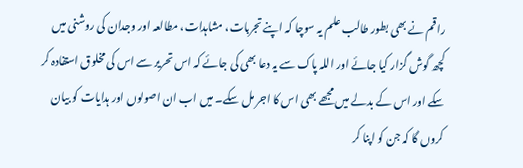راقم نے بھی بطور طالب علم یہ سوچا کہ اپنے تجربات، مشاہدات، مطالعہ اور وجدان کی روشنی میں کچھ گوش گزار کیا جائے اور اللہ پاک سے یہ دعا بھی کی جائے کہ اس تحریر سے اس کی مخلوق استفادہ کر سکے اور اس کے بدلے میں مجھے بھی اس کا اجر مل سکے۔ میں اب ان اصولوں اور ہدایات کو بیان کروں گا کہ جن کو اپنا کر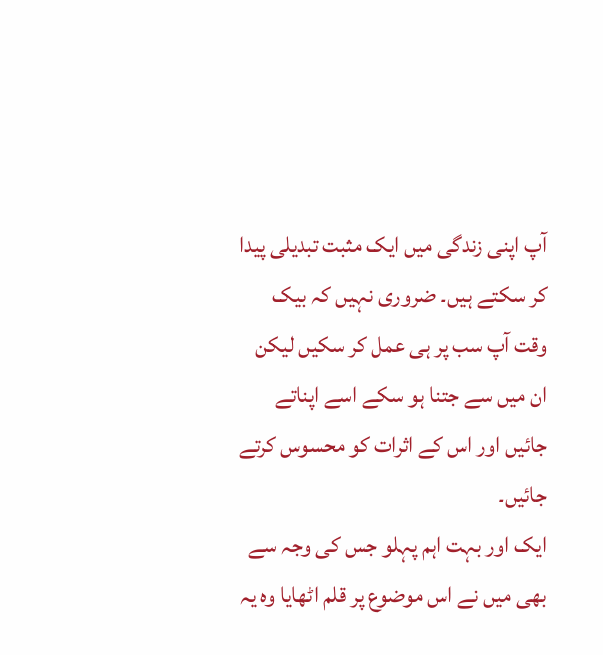آپ اپنی زندگی میں ایک مثبت تبدیلی پیدا کر سکتے ہیں۔ ضروری نہیں کہ بیک وقت آپ سب پر ہی عمل کر سکیں لیکن ان میں سے جتنا ہو سکے اسے اپناتے جائیں اور اس کے اثرات کو محسوس کرتے جائیں۔
ایک اور بہت اہم پہلو جس کی وجہ سے بھی میں نے اس موضوع پر قلم اٹھایا وہ یہ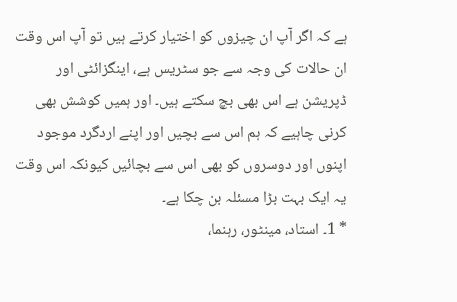ہے کہ اگر آپ ان چیزوں کو اختیار کرتے ہیں تو آپ اس وقت ان حالات کی وجہ سے جو سٹریس ہے، اینگزائٹی اور ڈپریشن ہے اس بھی بچ سکتے ہیں۔ اور ہمیں کوشش بھی کرنی چاہیے کہ ہم اس سے بچیں اور اپنے اردگرد موجود اپنوں اور دوسروں کو بھی اس سے بچائیں کیونکہ اس وقت یہ ایک بہت بڑا مسئلہ بن چکا ہے۔
* 1۔ استاد، مینٹور، رہنما،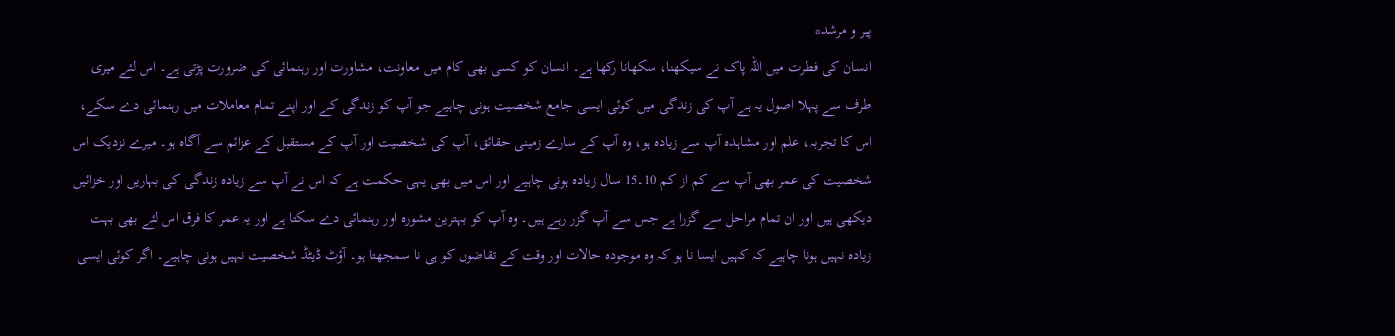پیر و مرشد*
انسان کی فطرت میں اللہ پاک نے سیکھنا، سکھانا رکھا ہے۔ انسان کو کسی بھی کام میں معاونت، مشاورت اور رہنمائی کی ضرورت پڑتی ہے۔ اس لئے میری طرف سے پہلا اصول یہ ہے آپ کی زندگی میں کوئی ایسی جامع شخصیت ہونی چاہیے جو آپ کو زندگی کے اور اپنے تمام معاملات میں رہنمائی دے سکے، اس کا تجربہ، علم اور مشاہدہ آپ سے زیادہ ہو، وہ آپ کے سارے زمینی حقائق، آپ کی شخصیت اور آپ کے مستقبل کے عزائم سے آگاہ ہو۔ میرے نزدیک اس شخصیت کی عمر بھی آپ سے کم از کم 10۔15 سال زیادہ ہونی چاہیے اور اس میں بھی یہی حکمت ہے کہ اس نے آپ سے زیادہ زندگی کی بہاریں اور خزائیں دیکھی ہیں اور ان تمام مراحل سے گزرا ہے جس سے آپ گزر رہے ہیں۔ وہ آپ کو بہترین مشورہ اور رہنمائی دے سکتا ہے اور یہ عمر کا فرق اس لئے بھی بہت زیادہ نہیں ہونا چاہیے کہ کہیں ایسا نا ہو کہ وہ موجودہ حالات اور وقت کے تقاضوں کو ہی نا سمجھتا ہو۔ آؤٹ ڈیٹڈ شخصیت نہیں ہونی چاہیے۔ اگر کوئی ایسی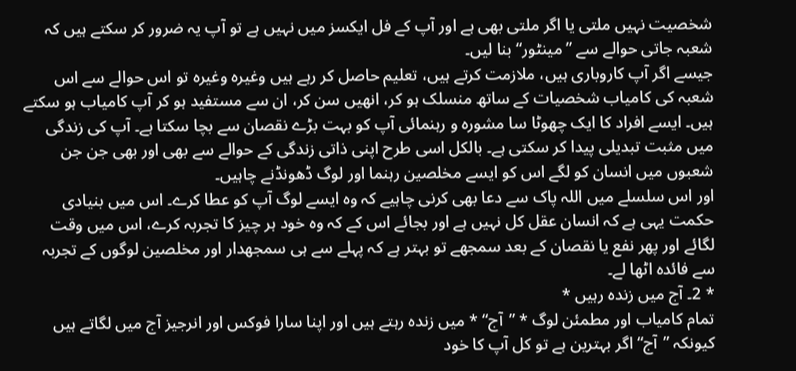شخصیت نہیں ملتی یا اگر ملتی بھی ہے اور آپ کے فل ایکسز میں نہیں ہے تو آپ یہ ضرور کر سکتے ہیں کہ شعبہ جاتی حوالے سے ”مینٹور“ بنا لیں۔
جیسے اگر آپ کاروباری ہیں، ملازمت کرتے ہیں، تعلیم حاصل کر رہے ہیں وغیرہ وغیرہ تو اس حوالے سے اس شعبہ کی کامیاب شخصیات کے ساتھ منسلک ہو کر، انھیں سن کر، ان سے مستفید ہو کر آپ کامیاب ہو سکتے ہیں۔ ایسے افراد کا ایک چھوٹا سا مشورہ و رہنمائی آپ کو بہت بڑے نقصان سے بچا سکتا ہے۔ آپ کی زندگی میں مثبت تبدیلی پیدا کر سکتی ہے۔ بالکل اسی طرح اپنی ذاتی زندگی کے حوالے سے بھی اور بھی جن جن شعبوں میں انسان کو لگے اس کو ایسے مخلصین رہنما اور لوگ ڈھونڈنے چاہیں۔
اور اس سلسلے میں اللہ پاک سے دعا بھی کرنی چاہیے کہ وہ ایسے لوگ آپ کو عطا کرے۔ اس میں بنیادی حکمت یہی ہے کہ انسان عقل کل نہیں ہے اور بجائے اس کے کہ وہ خود ہر چیز کا تجربہ کرے، اس میں وقت لگائے اور پھر نفع یا نقصان کے بعد سمجھے تو بہتر ہے کہ پہلے سے ہی سمجھدار اور مخلصین لوگوں کے تجربہ سے فائدہ اٹھا لے۔
* 2۔ آج میں زندہ رہیں *
تمام کامیاب اور مطمئن لوگ * ”آج“ * میں زندہ رہتے ہیں اور اپنا سارا فوکس اور انرجیز آج میں لگاتے ہیں کیونکہ ”آج“ اگر بہترین ہے تو کل آپ کا خود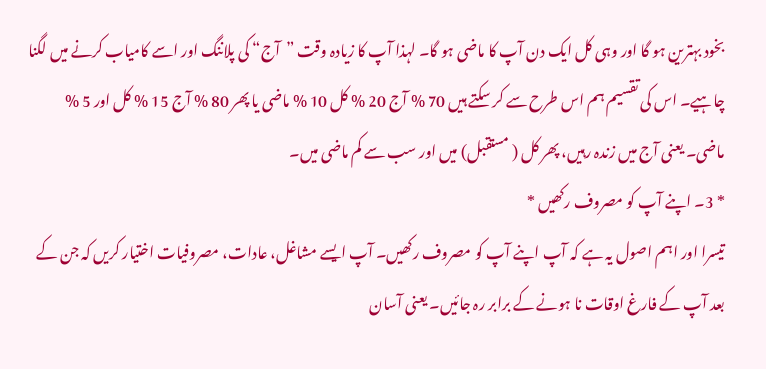بخود بہترین ہو گا اور وہی کل ایک دن آپ کا ماضی ہو گا۔ لہذا آپ کا زیادہ وقت ”آج“ کی پلاننگ اور اسے کامیاب کرنے میں لگنا چاہیے۔ اس کی تقسیم ہم اس طرح سے کر سکتے ہیں 70 % آج 20 % کل 10 % ماضی یا پھر 80 % آج 15 % کل اور 5 % ماضی۔ یعنی آج میں زندہ رہیں، پھر کل ( مستقبل) میں اور سب سے کم ماضی میں۔
* 3۔ اپنے آپ کو مصروف رکھیں *
تیسرا اور اہم اصول یہ ہے کہ آپ اپنے آپ کو مصروف رکھیں۔ آپ ایسے مشاغل، عادات، مصروفیات اختیار کریں کہ جن کے بعد آپ کے فارغ اوقات نا ہونے کے برابر رہ جائیں۔ یعنی آسان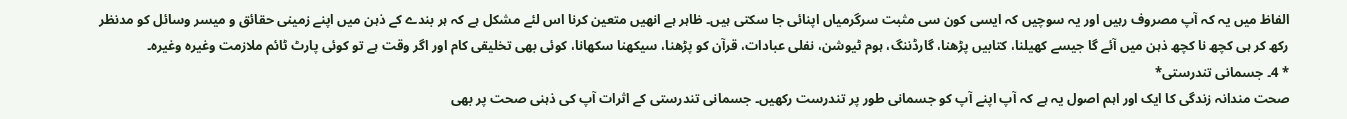الفاظ میں یہ کہ آپ مصروف رہیں اور یہ سوچیں کہ ایسی کون سی مثبت سرگرمیاں اپنائی جا سکتی ہیں۔ ظاہر ہے انھیں متعین کرنا اس لئے مشکل ہے کہ ہر بندے کے ذہن میں اپنے زمینی حقائق و میسر وسائل کو مدنظر رکھ کر ہی کچھ نا کچھ ذہن میں آئے گا جیسے کھیلنا، کتابیں پڑھنا، گارڈننگ، ہوم ٹیوشن، نفلی عبادات، قرآن کو پڑھنا، سیکھنا سکھانا، کوئی بھی تخلیقی کام اور اگر وقت ہے تو کوئی پارٹ ٹائم ملازمت وغیرہ وغیرہ۔
* 4۔ جسمانی تندرستی*
صحت مندانہ زندگی کا ایک اور اہم اصول یہ ہے کہ آپ اپنے آپ کو جسمانی طور پر تندرست رکھیں۔ جسمانی تندرستی کے اثرات آپ کی ذہنی صحت پر بھی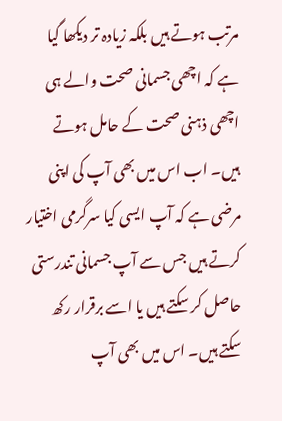مرتب ہوتے ہیں بلکہ زیادہ تر دیکھا گیا ہے کہ اچھی جسمانی صحت والے ہی اچھی ذہنی صحت کے حامل ہوتے ہیں۔ اب اس میں بھی آپ کی اپنی مرضی ہے کہ آپ ایسی کیا سرگرمی اختیار کرتے ہیں جس سے آپ جسمانی تندرستی حاصل کر سکتے ہیں یا اسے برقرار رکھ سکتے ہیں۔ اس میں بھی آپ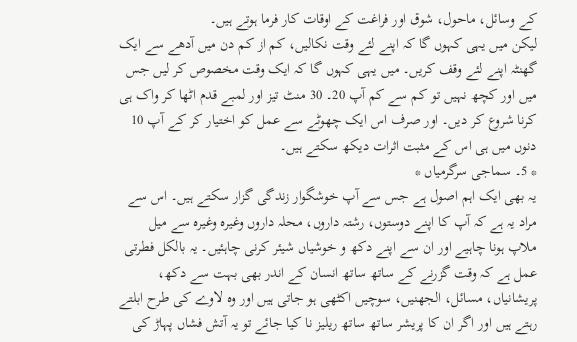کے وسائل، ماحول، شوق اور فراغت کے اوقات کار فرما ہوتے ہیں۔
لیکن میں یہی کہوں گا کہ اپنے لئے وقت نکالیں، کم از کم دن میں آدھے سے ایک گھنٹہ اپنے لئے وقف کریں۔ میں یہی کہوں گا کہ ایک وقت مخصوص کر لیں جس میں اور کچھ نہیں تو کم سے کم آپ 20۔ 30 منٹ تیز اور لمبے قدم اٹھا کر واک ہی کرنا شروع کر دیں۔ اور صرف اس ایک چھوٹے سے عمل کو اختیار کر کے آپ 10 دنوں میں ہی اس کے مثبت اثرات دیکھ سکتے ہیں۔
* 5۔ سماجی سرگرمیاں *
یہ بھی ایک اہم اصول ہے جس سے آپ خوشگوار زندگی گزار سکتے ہیں۔ اس سے مراد یہ ہے کہ آپ کا اپنے دوستوں، رشتہ داروں، محلہ داروں وغیرہ وغیرہ سے میل ملاپ ہونا چاہیے اور ان سے اپنے دکھ و خوشیاں شیئر کرنی چاہئیں۔ یہ بالکل فطرتی عمل ہے کہ وقت گزرنے کے ساتھ ساتھ انسان کے اندر بھی بہت سے دکھ، پریشانیاں، مسائل، الجھنیں، سوچیں اکٹھی ہو جاتی ہیں اور وہ لاوے کی طرح ابلتے رہتے ہیں اور اگر ان کا پریشر ساتھ ساتھ ریلیز نا کیا جائے تو یہ آتش فشاں پہاڑ کی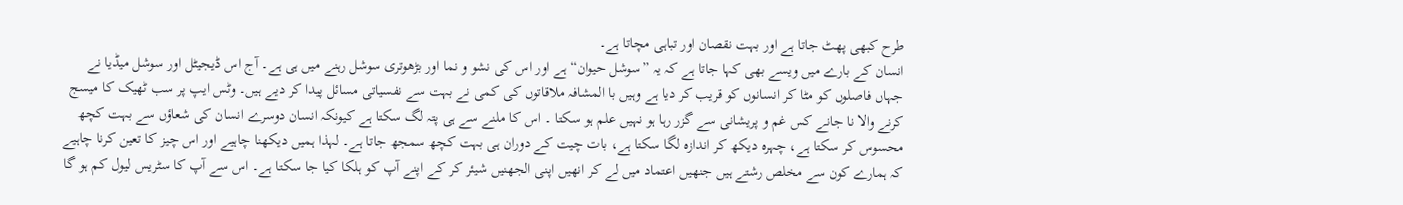طرح کبھی پھٹ جاتا ہے اور بہت نقصان اور تباہی مچاتا ہے۔
انسان کے بارے میں ویسے بھی کہا جاتا ہے کہ یہ ”سوشل حیوان“ ہے اور اس کی نشو و نما اور بڑھوتری سوشل رہنے میں ہی ہے۔ آج اس ڈیجیٹل اور سوشل میڈیا نے جہاں فاصلوں کو مٹا کر انسانوں کو قریب کر دیا ہے وہیں با المشافہ ملاقاتوں کی کمی نے بہت سے نفسیاتی مسائل پیدا کر دیے ہیں۔ وٹس ایپ پر سب ٹھیک کا میسج کرنے والا نا جانے کس غم و پریشانی سے گزر رہا ہو نہیں علم ہو سکتا ۔ اس کا ملنے سے ہی پتہ لگ سکتا ہے کیونکہ انسان دوسرے انسان کی شعاؤں سے بہت کچھ محسوس کر سکتا ہے، چہرہ دیکھ کر اندازہ لگا سکتا ہے، بات چیت کے دوران ہی بہت کچھ سمجھ جاتا ہے۔ لہذا ہمیں دیکھنا چاہیے اور اس چیز کا تعین کرنا چاہیے کہ ہمارے کون سے مخلص رشتے ہیں جنھیں اعتماد میں لے کر انھیں اپنی الجھنیں شیئر کر کے اپنے آپ کو ہلکا کیا جا سکتا ہے۔ اس سے آپ کا سٹریس لیول کم ہو گا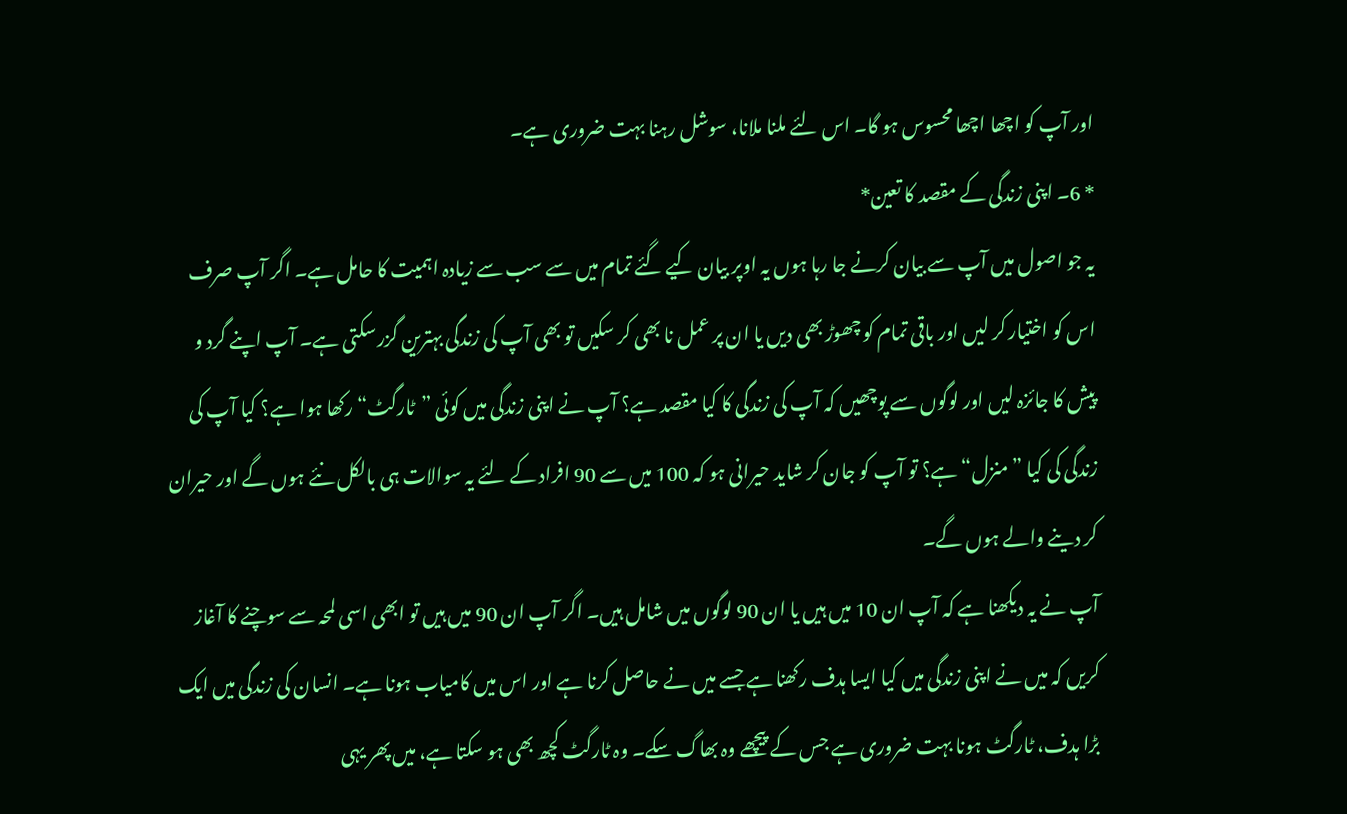اور آپ کو اچھا اچھا محسوس ہو گا۔ اس لئے ملنا ملانا، سوشل رہنا بہت ضروری ہے۔
* 6۔ اپنی زندگی کے مقصد کا تعین*
یہ جو اصول میں آپ سے بیان کرنے جا رہا ہوں یہ اوپر بیان کیے گئے تمام میں سے سب سے زیادہ اہمیت کا حامل ہے۔ اگر آپ صرف اس کو اختیار کر لیں اور باقی تمام کو چھوڑ بھی دیں یا ان پر عمل نا بھی کر سکیں تو بھی آپ کی زندگی بہترین گزر سکتی ہے۔ آپ اپنے گرد و پیش کا جائزہ لیں اور لوگوں سے پوچھیں کہ آپ کی زندگی کا کیا مقصد ہے؟ آپ نے اپنی زندگی میں کوئی ”ٹارگٹ“ رکھا ہوا ہے؟ کیا آپ کی زندگی کی کیا ”منزل“ ہے؟ تو آپ کو جان کر شاید حیرانی ہو کہ 100 میں سے 90 افراد کے لئے یہ سوالات ہی بالکل نئے ہوں گے اور حیران کر دینے والے ہوں گے۔
آپ نے یہ دیکھنا ہے کہ آپ ان 10 میں ہیں یا ان 90 لوگوں میں شامل ہیں۔ اگر آپ ان 90 میں ہیں تو ابھی اسی لمحہ سے سوچنے کا آغاز کریں کہ میں نے اپنی زندگی میں کیا ایسا ہدف رکھنا ہے جسے میں نے حاصل کرنا ہے اور اس میں کامیاب ہونا ہے۔ انسان کی زندگی میں ایک بڑا ہدف، ٹارگٹ ہونا بہت ضروری ہے جس کے پیچھے وہ بھاگ سکے۔ وہ ٹارگٹ کچھ بھی ہو سکتا ہے، میں پھر یہی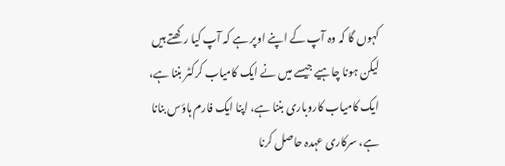کہوں گا کہ وہ آپ کے اپنے اوپر ہے کہ آپ کیا رکھتے ہیں لیکن ہونا چاہیے جیسے میں نے ایک کامیاب کرکٹر بننا ہے، ایک کامیاب کاروباری بننا ہے، اپنا ایک فارم ہاؤس بنانا ہے، سرکاری عہدہ حاصل کرنا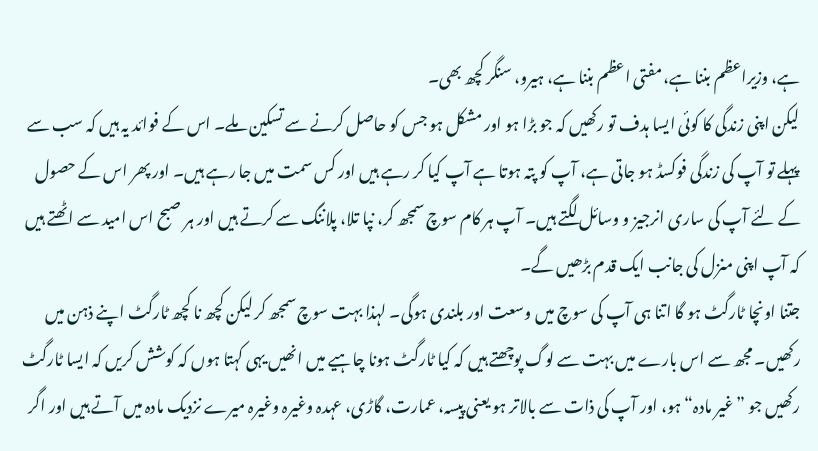ہے، وزیراعظم بننا ہے، مفتی اعظم بننا ہے، ہیرو، سنگر کچھ بھی۔
لیکن اپنی زندگی کا کوئی ایسا ہدف تو رکھیں کہ جو بڑا ہو اور مشکل ہو جس کو حاصل کرنے سے تسکین ملے۔ اس کے فوائد یہ ہیں کہ سب سے پہلے تو آپ کی زندگی فوکسڈ ہو جاتی ہے، آپ کو پتہ ہوتا ہے آپ کیا کر رہے ہیں اور کس سمت میں جا رہے ہیں۔ اور پھر اس کے حصول کے لئے آپ کی ساری انرجیز و وسائل لگتے ہیں۔ آپ ہر کام سوچ سمجھ کر، نپا تلا، پلاننگ سے کرتے ہیں اور ہر صبح اس امید سے اٹھتے ہیں کہ آپ اپنی منزل کی جانب ایک قدم بڑھیں گے۔
جتنا اونچا ٹارگٹ ہو گا اتنا ہی آپ کی سوچ میں وسعت اور بلندی ہوگی۔ لہذا بہت سوچ سمجھ کر لیکن کچھ نا کچھ ٹارگٹ اپنے ذہن میں رکھیں۔ مجھ سے اس بارے میں بہت سے لوگ پوچھتے ہیں کہ کیا ٹارگٹ ہونا چاہیے میں انھیں یہی کہتا ہوں کہ کوشش کریں کہ ایسا ٹارگٹ رکھیں جو ”غیر مادہ“ ہو، اور آپ کی ذات سے بالاتر ہو یعنی پیسہ، عمارت، گاڑی، عہدہ وغیرہ وغیرہ میرے نزدیک مادہ میں آتے ہیں اور اگر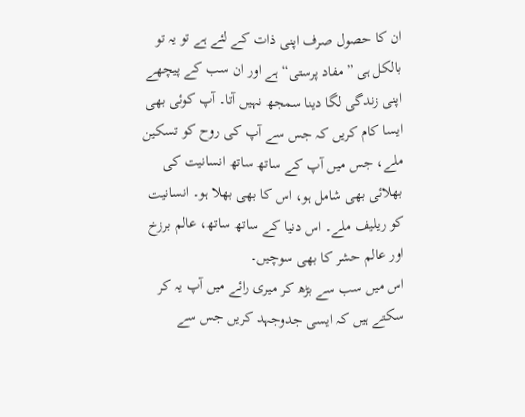ان کا حصول صرف اپنی ذات کے لئے ہے تو یہ تو بالکل ہی ”مفاد پرستی“ ہے اور ان سب کے پیچھے اپنی زندگی لگا دینا سمجھ نہیں آتا۔ آپ کوئی بھی ایسا کام کریں کہ جس سے آپ کی روح کو تسکین ملے، جس میں آپ کے ساتھ ساتھ انسانیت کی بھلائی بھی شامل ہو، اس کا بھی بھلا ہو۔ انسانیت کو ریلیف ملے۔ اس دنیا کے ساتھ ساتھ، عالم برزخ اور عالم حشر کا بھی سوچیں۔
اس میں سب سے بڑھ کر میری رائے میں آپ یہ کر سکتے ہیں کہ ایسی جدوجہد کریں جس سے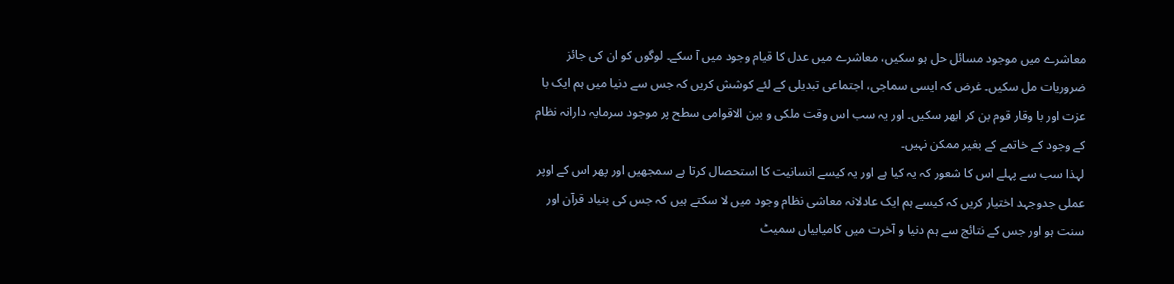معاشرے میں موجود مسائل حل ہو سکیں، معاشرے میں عدل کا قیام وجود میں آ سکے۔ لوگوں کو ان کی جائز ضروریات مل سکیں۔ غرض کہ ایسی سماجی، اجتماعی تبدیلی کے لئے کوشش کریں کہ جس سے دنیا میں ہم ایک با عزت اور با وقار قوم بن کر ابھر سکیں۔ اور یہ سب اس وقت ملکی و بین الاقوامی سطح پر موجود سرمایہ دارانہ نظام کے وجود کے خاتمے کے بغیر ممکن نہیں۔
لہذا سب سے پہلے اس کا شعور کہ یہ کیا ہے اور یہ کیسے انسانیت کا استحصال کرتا ہے سمجھیں اور پھر اس کے اوپر عملی جدوجہد اختیار کریں کہ کیسے ہم ایک عادلانہ معاشی نظام وجود میں لا سکتے ہیں کہ جس کی بنیاد قرآن اور سنت ہو اور جس کے نتائج سے ہم دنیا و آخرت میں کامیابیاں سمیٹ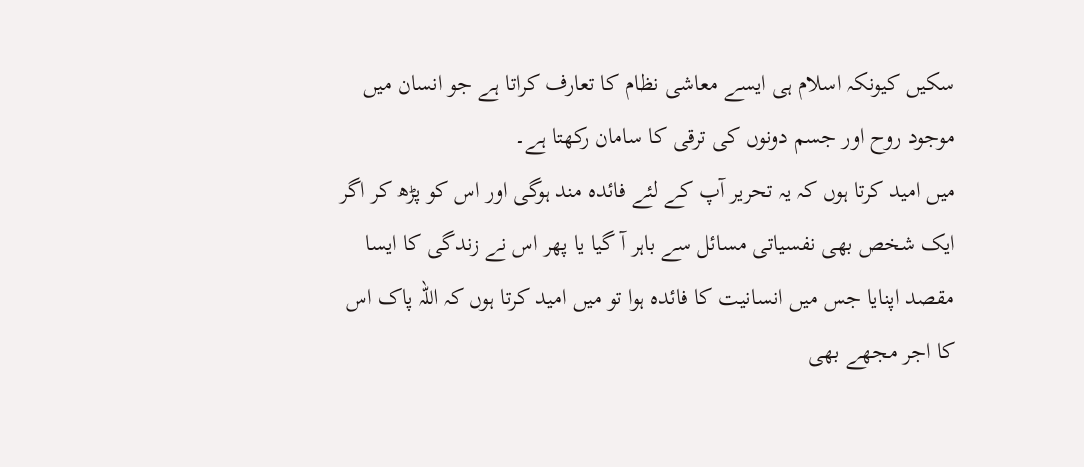سکیں کیونکہ اسلام ہی ایسے معاشی نظام کا تعارف کراتا ہے جو انسان میں موجود روح اور جسم دونوں کی ترقی کا سامان رکھتا ہے۔
میں امید کرتا ہوں کہ یہ تحریر آپ کے لئے فائدہ مند ہوگی اور اس کو پڑھ کر اگر ایک شخص بھی نفسیاتی مسائل سے باہر آ گیا یا پھر اس نے زندگی کا ایسا مقصد اپنایا جس میں انسانیت کا فائدہ ہوا تو میں امید کرتا ہوں کہ اللہ پاک اس کا اجر مجھے بھی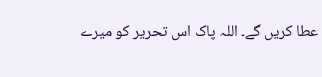عطا کریں گے۔ اللہ پاک اس تحریر کو میرے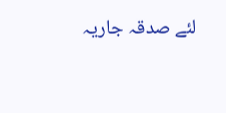لئے صدقہ جاریہ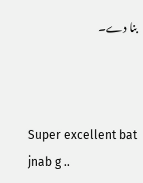بنا دے۔



Super excellent bat jnab g ..